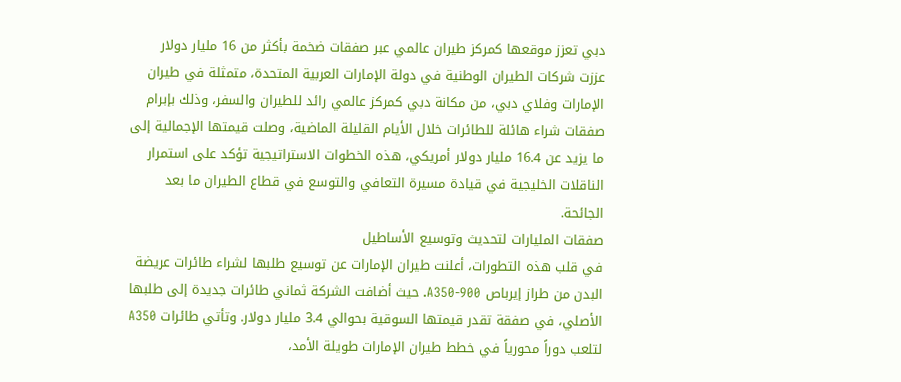دبي تعزز موقعها كمركز طيران عالمي عبر صفقات ضخمة بأكثر من 16 مليار دولار
عززت شركات الطيران الوطنية في دولة الإمارات العربية المتحدة، متمثلة في طيران الإمارات وفلاي دبي، من مكانة دبي كمركز عالمي رائد للطيران والسفر، وذلك بإبرام صفقات شراء هائلة للطائرات خلال الأيام القليلة الماضية، وصلت قيمتها الإجمالية إلى ما يزيد عن 16.4 مليار دولار أمريكي، هذه الخطوات الاستراتيجية تؤكد على استمرار الناقلات الخليجية في قيادة مسيرة التعافي والتوسع في قطاع الطيران ما بعد الجائحة.
صفقات المليارات لتحديث وتوسيع الأساطيل
في قلب هذه التطورات، أعلنت طيران الإمارات عن توسيع طلبها لشراء طائرات عريضة البدن من طراز إيرباص A350-900. حيث أضافت الشركة ثماني طائرات جديدة إلى طلبها الأصلي، في صفقة تقدر قيمتها السوقية بحوالي 3.4 مليار دولار. وتأتي طائرات A350 لتلعب دوراً محورياً في خطط طيران الإمارات طويلة الأمد،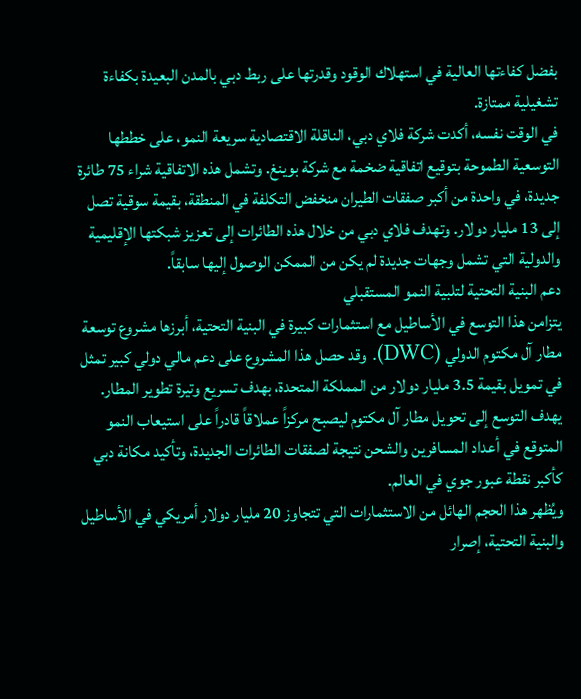بفضل كفاءتها العالية في استهلاك الوقود وقدرتها على ربط دبي بالمدن البعيدة بكفاءة تشغيلية ممتازة.
في الوقت نفسه، أكدت شركة فلاي دبي، الناقلة الاقتصادية سريعة النمو، على خططها التوسعية الطموحة بتوقيع اتفاقية ضخمة مع شركة بوينغ. وتشمل هذه الاتفاقية شراء 75 طائرة جديدة، في واحدة من أكبر صفقات الطيران منخفض التكلفة في المنطقة، بقيمة سوقية تصل إلى 13 مليار دولار. وتهدف فلاي دبي من خلال هذه الطائرات إلى تعزيز شبكتها الإقليمية والدولية التي تشمل وجهات جديدة لم يكن من الممكن الوصول إليها سابقاً.
دعم البنية التحتية لتلبية النمو المستقبلي
يتزامن هذا التوسع في الأساطيل مع استثمارات كبيرة في البنية التحتية، أبرزها مشروع توسعة مطار آل مكتوم الدولي (DWC). وقد حصل هذا المشروع على دعم مالي دولي كبير تمثل في تمويل بقيمة 3.5 مليار دولار من المملكة المتحدة، بهدف تسريع وتيرة تطوير المطار. يهدف التوسع إلى تحويل مطار آل مكتوم ليصبح مركزاً عملاقاً قادراً على استيعاب النمو المتوقع في أعداد المسافرين والشحن نتيجة لصفقات الطائرات الجديدة، وتأكيد مكانة دبي كأكبر نقطة عبور جوي في العالم.
ويُظهر هذا الحجم الهائل من الاستثمارات التي تتجاوز 20 مليار دولار أمريكي في الأساطيل والبنية التحتية، إصرار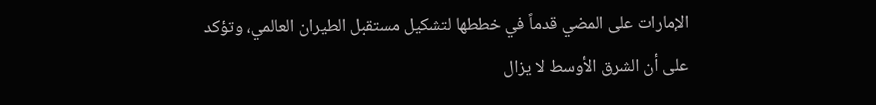الإمارات على المضي قدماً في خططها لتشكيل مستقبل الطيران العالمي، وتؤكد على أن الشرق الأوسط لا يزال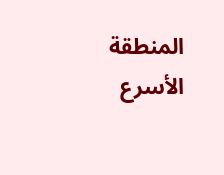المنطقة الأسرع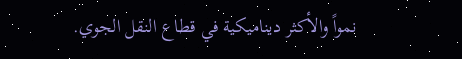نمواً والأكثر ديناميكية في قطاع النقل الجوي.